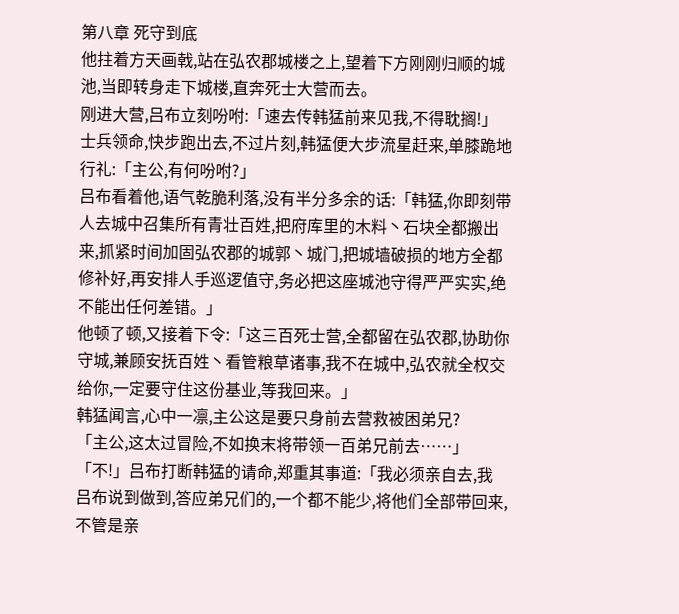第八章 死守到底
他拄着方天画戟,站在弘农郡城楼之上,望着下方刚刚归顺的城池,当即转身走下城楼,直奔死士大营而去。
刚进大营,吕布立刻吩咐:「速去传韩猛前来见我,不得耽搁!」
士兵领命,快步跑出去,不过片刻,韩猛便大步流星赶来,单膝跪地行礼:「主公,有何吩咐?」
吕布看着他,语气乾脆利落,没有半分多余的话:「韩猛,你即刻带人去城中召集所有青壮百姓,把府库里的木料丶石块全都搬出来,抓紧时间加固弘农郡的城郭丶城门,把城墙破损的地方全都修补好,再安排人手巡逻值守,务必把这座城池守得严严实实,绝不能出任何差错。」
他顿了顿,又接着下令:「这三百死士营,全都留在弘农郡,协助你守城,兼顾安抚百姓丶看管粮草诸事,我不在城中,弘农就全权交给你,一定要守住这份基业,等我回来。」
韩猛闻言,心中一凛,主公这是要只身前去营救被困弟兄?
「主公,这太过冒险,不如换末将带领一百弟兄前去……」
「不!」吕布打断韩猛的请命,郑重其事道:「我必须亲自去,我吕布说到做到,答应弟兄们的,一个都不能少,将他们全部带回来,不管是亲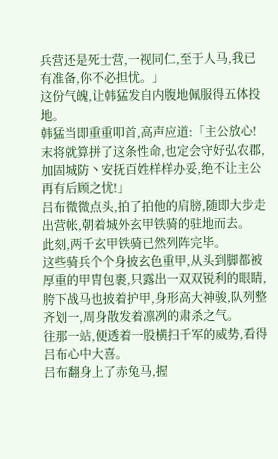兵营还是死士营,一视同仁,至于人马,我已有准备,你不必担忧。」
这份气魄,让韩猛发自内腹地佩服得五体投地。
韩猛当即重重叩首,高声应道:「主公放心!末将就算拼了这条性命,也定会守好弘农郡,加固城防丶安抚百姓样样办妥,绝不让主公再有后顾之忧!」
吕布微微点头,拍了拍他的肩膀,随即大步走出营帐,朝着城外玄甲铁骑的驻地而去。
此刻,两千玄甲铁骑已然列阵完毕。
这些骑兵个个身披玄色重甲,从头到脚都被厚重的甲胄包裹,只露出一双双锐利的眼睛,胯下战马也披着护甲,身形高大神骏,队列整齐划一,周身散发着凛冽的肃杀之气。
往那一站,便透着一股横扫千军的威势,看得吕布心中大喜。
吕布翻身上了赤兔马,握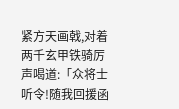紧方天画戟,对着两千玄甲铁骑厉声喝道:「众将士听令!随我回援函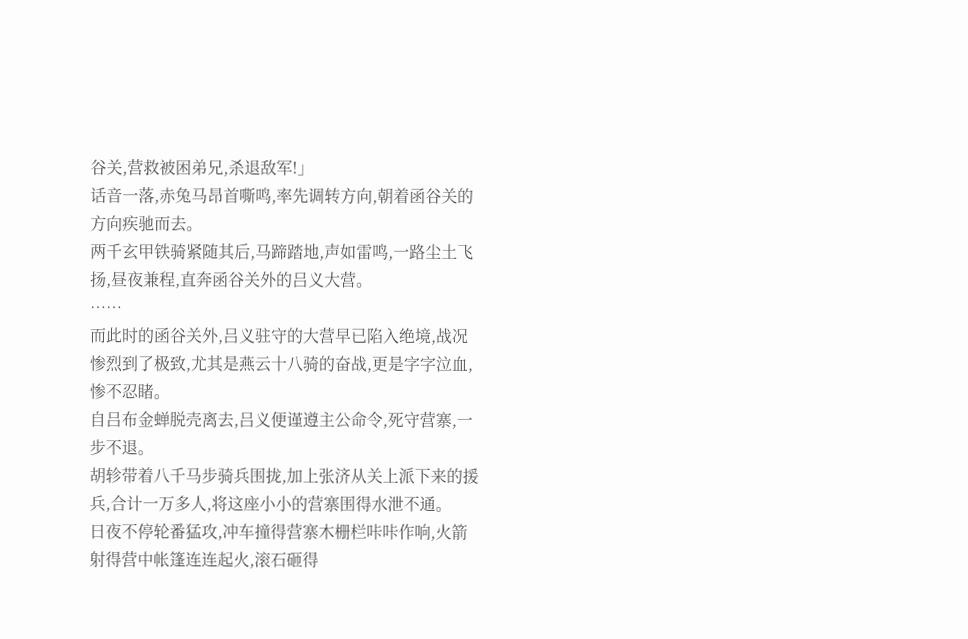谷关,营救被困弟兄,杀退敌军!」
话音一落,赤兔马昂首嘶鸣,率先调转方向,朝着函谷关的方向疾驰而去。
两千玄甲铁骑紧随其后,马蹄踏地,声如雷鸣,一路尘土飞扬,昼夜兼程,直奔函谷关外的吕义大营。
……
而此时的函谷关外,吕义驻守的大营早已陷入绝境,战况惨烈到了极致,尤其是燕云十八骑的奋战,更是字字泣血,惨不忍睹。
自吕布金蝉脱壳离去,吕义便谨遵主公命令,死守营寨,一步不退。
胡轸带着八千马步骑兵围拢,加上张济从关上派下来的援兵,合计一万多人,将这座小小的营寨围得水泄不通。
日夜不停轮番猛攻,冲车撞得营寨木栅栏咔咔作响,火箭射得营中帐篷连连起火,滚石砸得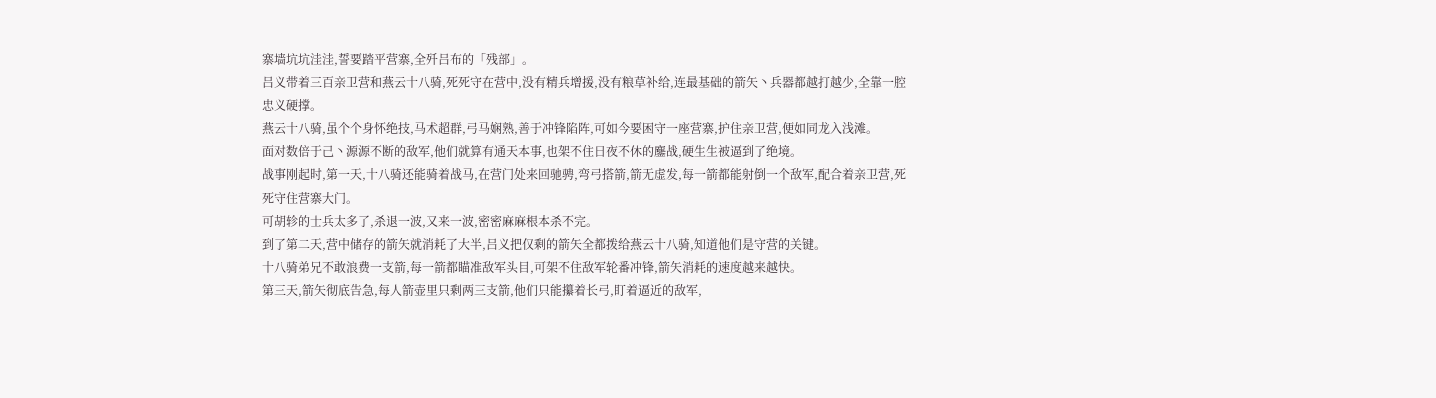寨墙坑坑洼洼,誓要踏平营寨,全歼吕布的「残部」。
吕义带着三百亲卫营和燕云十八骑,死死守在营中,没有精兵增援,没有粮草补给,连最基础的箭矢丶兵器都越打越少,全靠一腔忠义硬撑。
燕云十八骑,虽个个身怀绝技,马术超群,弓马娴熟,善于冲锋陷阵,可如今要困守一座营寨,护住亲卫营,便如同龙入浅滩。
面对数倍于己丶源源不断的敌军,他们就算有通天本事,也架不住日夜不休的鏖战,硬生生被逼到了绝境。
战事刚起时,第一天,十八骑还能骑着战马,在营门处来回驰骋,弯弓搭箭,箭无虚发,每一箭都能射倒一个敌军,配合着亲卫营,死死守住营寨大门。
可胡轸的士兵太多了,杀退一波,又来一波,密密麻麻根本杀不完。
到了第二天,营中储存的箭矢就消耗了大半,吕义把仅剩的箭矢全都拨给燕云十八骑,知道他们是守营的关键。
十八骑弟兄不敢浪费一支箭,每一箭都瞄准敌军头目,可架不住敌军轮番冲锋,箭矢消耗的速度越来越快。
第三天,箭矢彻底告急,每人箭壶里只剩两三支箭,他们只能攥着长弓,盯着逼近的敌军,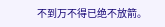不到万不得已绝不放箭。